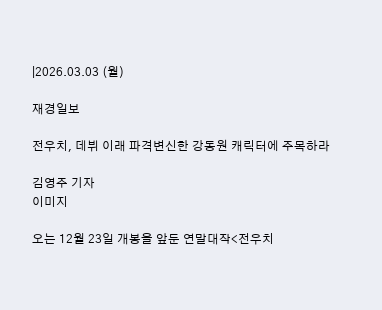|2026.03.03 (월)

재경일보

전우치, 데뷔 이래 파격변신한 강동원 캐릭터에 주목하라

김영주 기자
이미지

오는 12월 23일 개봉을 앞둔 연말대작<전우치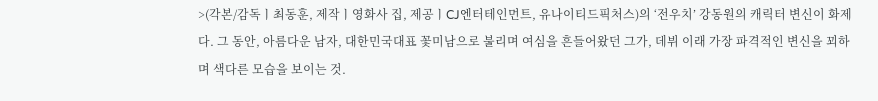>(각본/감독ㅣ최동훈, 제작ㅣ영화사 집, 제공ㅣCJ엔터테인먼트, 유나이티드픽처스)의 ‘전우치’ 강동원의 캐릭터 변신이 화제다. 그 동안, 아름다운 남자, 대한민국대표 꽃미남으로 불리며 여심을 흔들어왔던 그가, 데뷔 이래 가장 파격적인 변신을 꾀하며 색다른 모습을 보이는 것.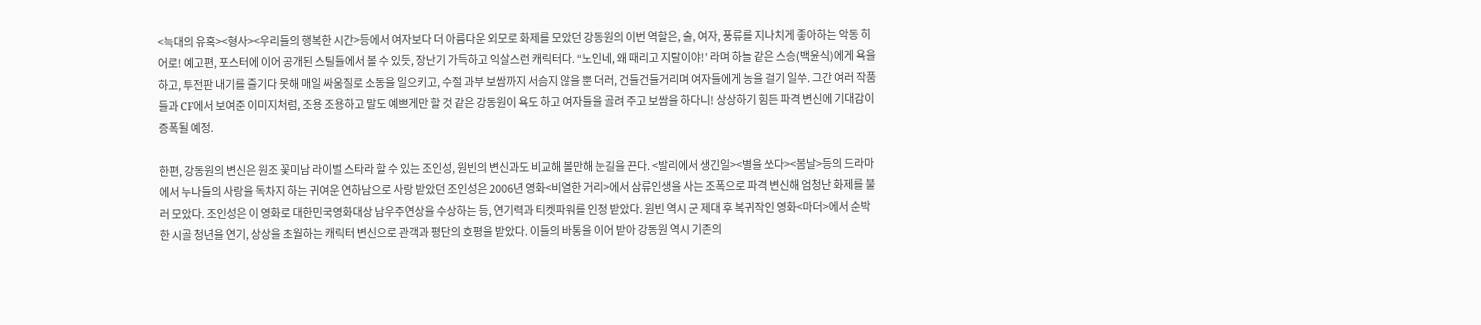<늑대의 유혹><형사><우리들의 행복한 시간>등에서 여자보다 더 아름다운 외모로 화제를 모았던 강동원의 이번 역할은, 술, 여자, 풍류를 지나치게 좋아하는 악동 히어로! 예고편, 포스터에 이어 공개된 스틸들에서 볼 수 있듯, 장난기 가득하고 익살스런 캐릭터다. “노인네, 왜 때리고 지랄이야!’ 라며 하늘 같은 스승(백윤식)에게 욕을 하고, 투전판 내기를 즐기다 못해 매일 싸움질로 소동을 일으키고, 수절 과부 보쌈까지 서슴지 않을 뿐 더러, 건들건들거리며 여자들에게 농을 걸기 일쑤. 그간 여러 작품들과 CF에서 보여준 이미지처럼, 조용 조용하고 말도 예쁘게만 할 것 같은 강동원이 욕도 하고 여자들을 골려 주고 보쌈을 하다니! 상상하기 힘든 파격 변신에 기대감이 증폭될 예정.

한편, 강동원의 변신은 원조 꽃미남 라이벌 스타라 할 수 있는 조인성, 원빈의 변신과도 비교해 볼만해 눈길을 끈다. <발리에서 생긴일><별을 쏘다><봄날>등의 드라마에서 누나들의 사랑을 독차지 하는 귀여운 연하남으로 사랑 받았던 조인성은 2006년 영화<비열한 거리>에서 삼류인생을 사는 조폭으로 파격 변신해 엄청난 화제를 불러 모았다. 조인성은 이 영화로 대한민국영화대상 남우주연상을 수상하는 등, 연기력과 티켓파워를 인정 받았다. 원빈 역시 군 제대 후 복귀작인 영화<마더>에서 순박한 시골 청년을 연기, 상상을 초월하는 캐릭터 변신으로 관객과 평단의 호평을 받았다. 이들의 바통을 이어 받아 강동원 역시 기존의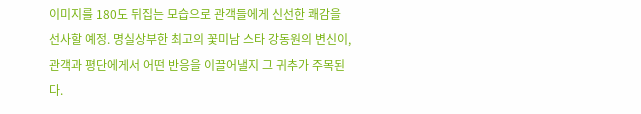이미지를 180도 뒤집는 모습으로 관객들에게 신선한 쾌감을 선사할 예정. 명실상부한 최고의 꽃미남 스타 강동원의 변신이, 관객과 평단에게서 어떤 반응을 이끌어낼지 그 귀추가 주목된다.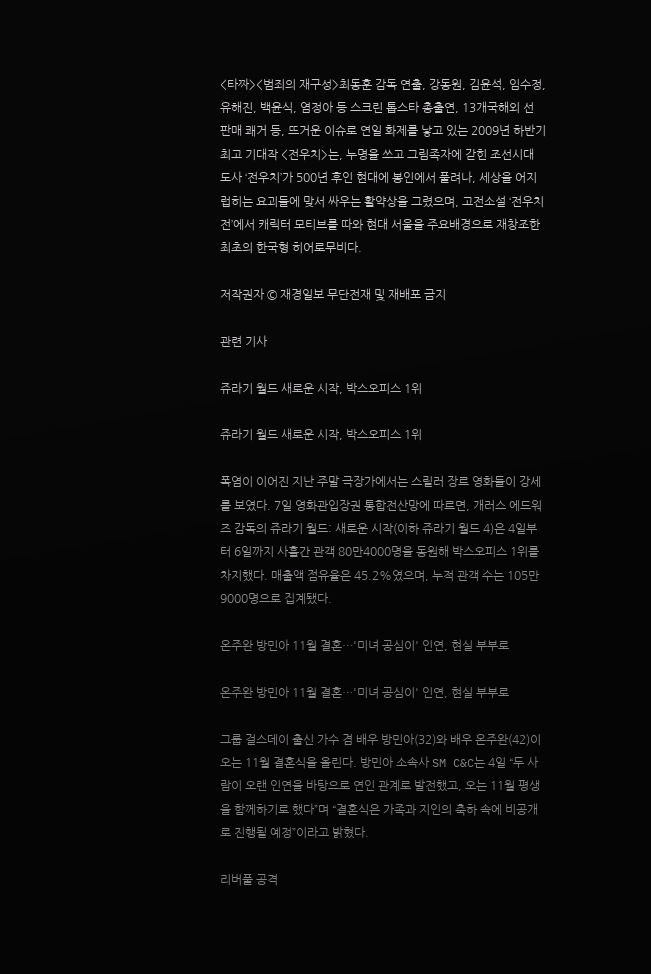<타짜><범죄의 재구성>최동훈 감독 연출, 강동원, 김윤석, 임수정, 유해진, 백윤식, 염정아 등 스크린 톱스타 총출연, 13개국해외 선 판매 쾌거 등, 뜨거운 이슈로 연일 화제를 낳고 있는 2009년 하반기 최고 기대작 <전우치>는, 누명을 쓰고 그림족자에 갇힌 조선시대 도사 ‘전우치’가 500년 후인 현대에 봉인에서 풀려나, 세상을 어지럽히는 요괴들에 맞서 싸우는 활약상을 그렸으며, 고전소설 ‘전우치전’에서 캐릭터 모티브를 따와 현대 서울을 주요배경으로 재창조한 최초의 한국형 히어로무비다.

저작권자 © 재경일보 무단전재 및 재배포 금지

관련 기사

쥬라기 월드 새로운 시작, 박스오피스 1위

쥬라기 월드 새로운 시작, 박스오피스 1위

폭염이 이어진 지난 주말 극장가에서는 스릴러 장르 영화들이 강세를 보였다. 7일 영화관입장권 통합전산망에 따르면, 개러스 에드워즈 감독의 쥬라기 월드: 새로운 시작(이하 쥬라기 월드 4)은 4일부터 6일까지 사흘간 관객 80만4000명을 동원해 박스오피스 1위를 차지했다. 매출액 점유율은 45.2%였으며, 누적 관객 수는 105만9000명으로 집계됐다.

온주완 방민아 11월 결혼…'미녀 공심이' 인연, 현실 부부로

온주완 방민아 11월 결혼…'미녀 공심이' 인연, 현실 부부로

그룹 걸스데이 출신 가수 겸 배우 방민아(32)와 배우 온주완(42)이 오는 11월 결혼식을 올린다. 방민아 소속사 SM C&C는 4일 “두 사람이 오랜 인연을 바탕으로 연인 관계로 발전했고, 오는 11월 평생을 함께하기로 했다”며 “결혼식은 가족과 지인의 축하 속에 비공개로 진행될 예정”이라고 밝혔다.

리버풀 공격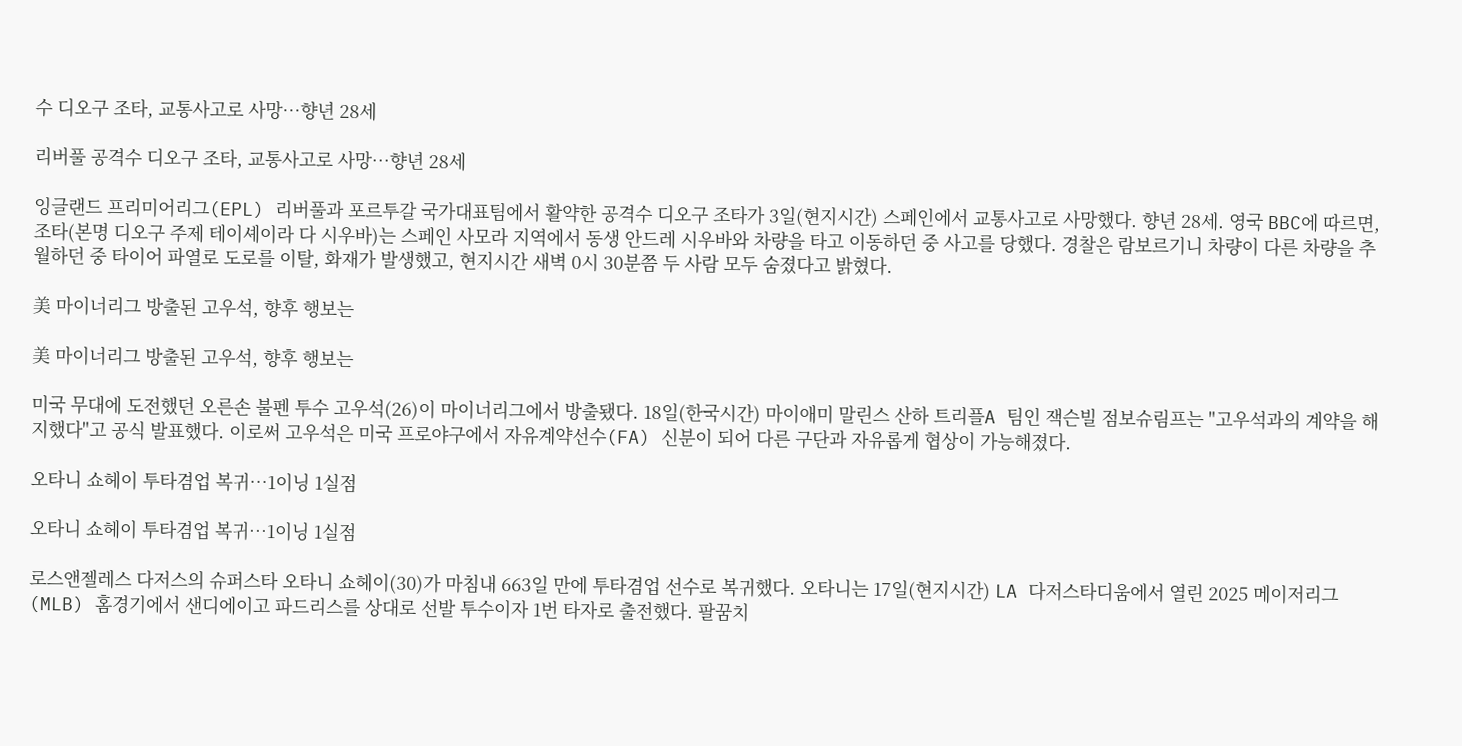수 디오구 조타, 교통사고로 사망…향년 28세

리버풀 공격수 디오구 조타, 교통사고로 사망…향년 28세

잉글랜드 프리미어리그(EPL) 리버풀과 포르투갈 국가대표팀에서 활약한 공격수 디오구 조타가 3일(현지시간) 스페인에서 교통사고로 사망했다. 향년 28세. 영국 BBC에 따르면, 조타(본명 디오구 주제 테이셰이라 다 시우바)는 스페인 사모라 지역에서 동생 안드레 시우바와 차량을 타고 이동하던 중 사고를 당했다. 경찰은 람보르기니 차량이 다른 차량을 추월하던 중 타이어 파열로 도로를 이탈, 화재가 발생했고, 현지시간 새벽 0시 30분쯤 두 사람 모두 숨졌다고 밝혔다.

美 마이너리그 방출된 고우석, 향후 행보는

美 마이너리그 방출된 고우석, 향후 행보는

미국 무대에 도전했던 오른손 불펜 투수 고우석(26)이 마이너리그에서 방출됐다. 18일(한국시간) 마이애미 말린스 산하 트리플A 팀인 잭슨빌 점보슈림프는 "고우석과의 계약을 해지했다"고 공식 발표했다. 이로써 고우석은 미국 프로야구에서 자유계약선수(FA) 신분이 되어 다른 구단과 자유롭게 협상이 가능해졌다.

오타니 쇼헤이 투타겸업 복귀…1이닝 1실점

오타니 쇼헤이 투타겸업 복귀…1이닝 1실점

로스앤젤레스 다저스의 슈퍼스타 오타니 쇼헤이(30)가 마침내 663일 만에 투타겸업 선수로 복귀했다. 오타니는 17일(현지시간) LA 다저스타디움에서 열린 2025 메이저리그(MLB) 홈경기에서 샌디에이고 파드리스를 상대로 선발 투수이자 1번 타자로 출전했다. 팔꿈치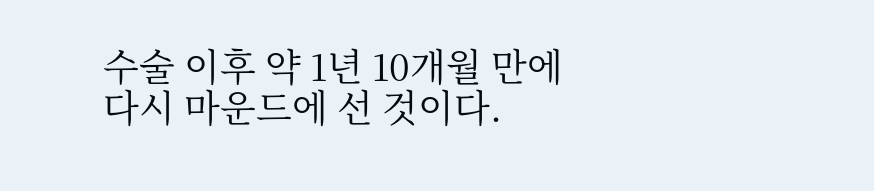수술 이후 약 1년 10개월 만에 다시 마운드에 선 것이다.